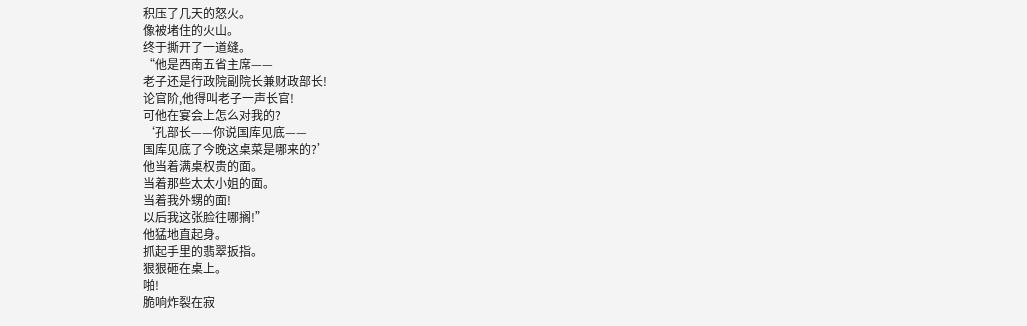积压了几天的怒火。
像被堵住的火山。
终于撕开了一道缝。
“他是西南五省主席——
老子还是行政院副院长兼财政部长!
论官阶,他得叫老子一声长官!
可他在宴会上怎么对我的?
‘孔部长——你说国库见底——
国库见底了今晚这桌菜是哪来的?’
他当着满桌权贵的面。
当着那些太太小姐的面。
当着我外甥的面!
以后我这张脸往哪搁!”
他猛地直起身。
抓起手里的翡翠扳指。
狠狠砸在桌上。
啪!
脆响炸裂在寂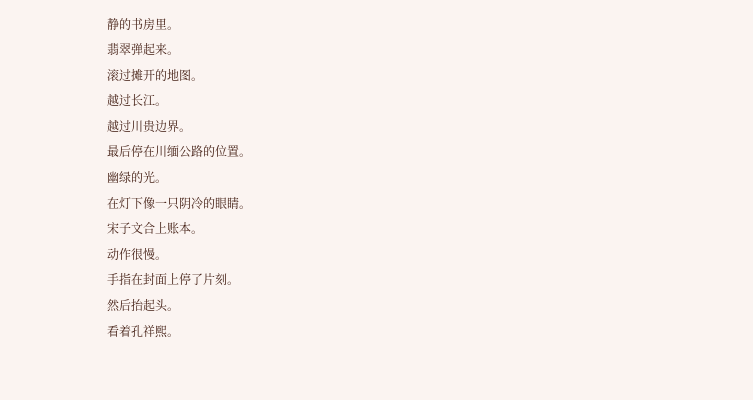静的书房里。
翡翠弹起来。
滚过摊开的地图。
越过长江。
越过川贵边界。
最后停在川缅公路的位置。
幽绿的光。
在灯下像一只阴冷的眼睛。
宋子文合上账本。
动作很慢。
手指在封面上停了片刻。
然后抬起头。
看着孔祥熙。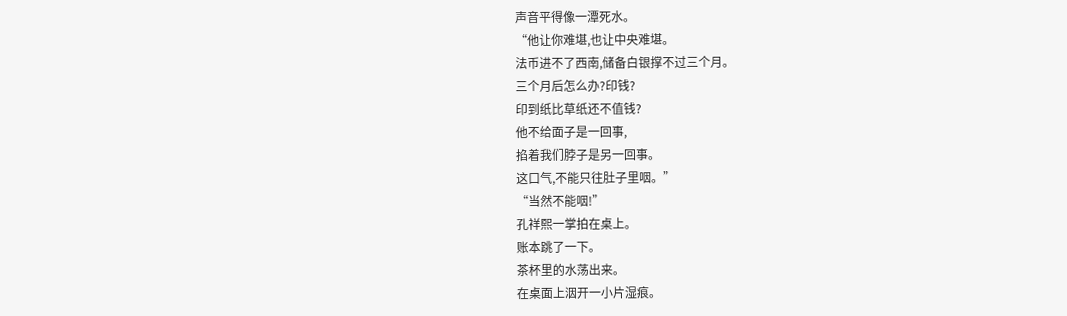声音平得像一潭死水。
“他让你难堪,也让中央难堪。
法币进不了西南,储备白银撑不过三个月。
三个月后怎么办?印钱?
印到纸比草纸还不值钱?
他不给面子是一回事,
掐着我们脖子是另一回事。
这口气,不能只往肚子里咽。”
“当然不能咽!”
孔祥熙一掌拍在桌上。
账本跳了一下。
茶杯里的水荡出来。
在桌面上洇开一小片湿痕。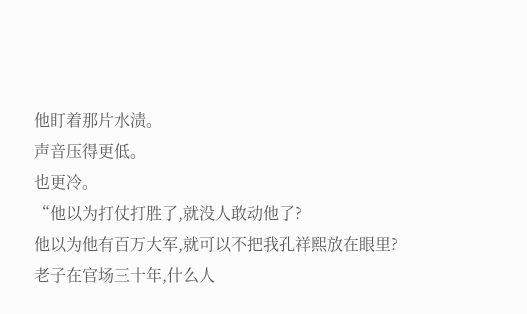他盯着那片水渍。
声音压得更低。
也更冷。
“他以为打仗打胜了,就没人敢动他了?
他以为他有百万大军,就可以不把我孔祥熙放在眼里?
老子在官场三十年,什么人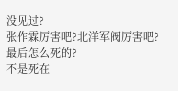没见过?
张作霖厉害吧?北洋军阀厉害吧?
最后怎么死的?
不是死在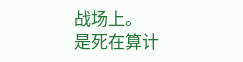战场上。
是死在算计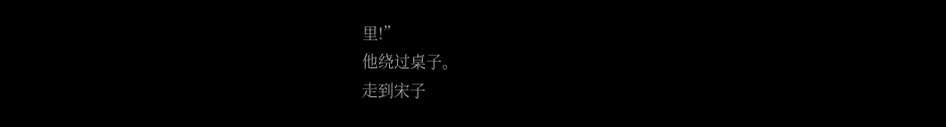里!”
他绕过桌子。
走到宋子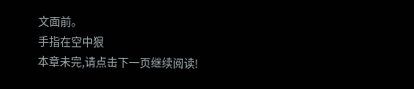文面前。
手指在空中狠
本章未完,请点击下一页继续阅读!